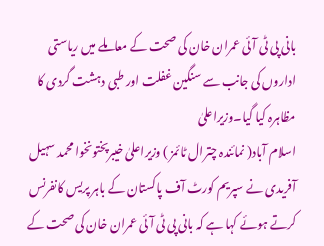بانی پی ٹی آئی عمران خان کی صحت کے معاملے میں ریاستی اداروں کی جانب سے سنگین غفلت اور طبی دہشت گردی کا مظاہرہ کیا گیا۔وزیراعلیٰ
اسلام آباد( نمائندہ چترال ٹائمز ) وزیراعلیٰ خیبرپختونخوا محمد سہیل آفریدی نے سپریم کورٹ آف پاکستان کے باہر پریس کانفرنس کرتے ہوئے کہا ہے کہ بانی پی ٹی آئی عمران خان کی صحت کے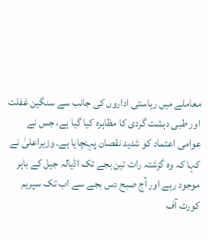معاملے میں ریاستی اداروں کی جانب سے سنگین غفلت اور طبی دہشت گردی کا مظاہرہ کیا گیا ہے، جس نے عوامی اعتماد کو شدید نقصان پہنچایا ہے۔ وزیراعلیٰ نے کہا کہ وہ گزشتہ رات تین بجے تک اڈیالہ جیل کے باہر موجود رہے اور آج صبح دس بجے سے اب تک سپریم کورٹ آف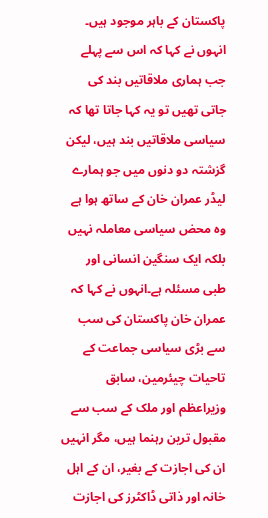پاکستان کے باہر موجود ہیں۔
انہوں نے کہا کہ اس سے پہلے جب ہماری ملاقاتیں بند کی جاتی تھیں تو یہ کہا جاتا تھا کہ سیاسی ملاقاتیں بند ہیں، لیکن گزشتہ دو دنوں میں جو ہمارے لیڈر عمران خان کے ساتھ ہوا ہے وہ محض سیاسی معاملہ نہیں بلکہ ایک سنگین انسانی اور طبی مسئلہ ہے۔انہوں نے کہا کہ عمران خان پاکستان کی سب سے بڑی سیاسی جماعت کے تاحیات چیئرمین، سابق وزیراعظم اور ملک کے سب سے مقبول ترین رہنما ہیں، مگر انہیں ان کی اجازت کے بغیر، ان کے اہل خانہ اور ذاتی ڈاکٹرز کی اجازت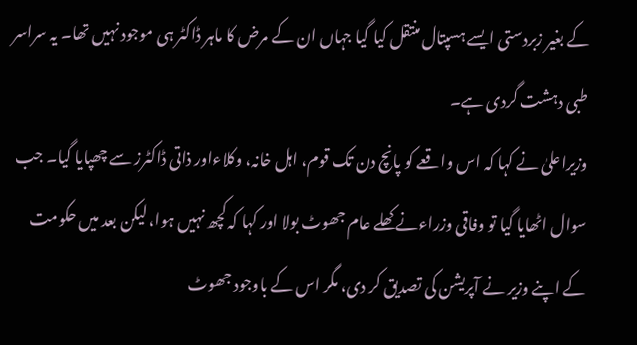کے بغیر زبردستی ایسے ہسپتال منتقل کیا گیا جہاں ان کے مرض کا ماہر ڈاکٹر ہی موجود نہیں تھا۔ یہ سراسر طبی دہشت گردی ہے۔
وزیراعلیٰ نے کہا کہ اس واقعے کو پانچ دن تک قوم، اہل خانہ، وکلاءاور ذاتی ڈاکٹرز سے چھپایا گیا۔ جب سوال اٹھایا گیا تو وفاقی وزراءنے کھلے عام جھوٹ بولا اور کہا کہ کچھ نہیں ہوا، لیکن بعد میں حکومت کے اپنے وزیر نے آپریشن کی تصدیق کر دی، مگر اس کے باوجود جھوٹ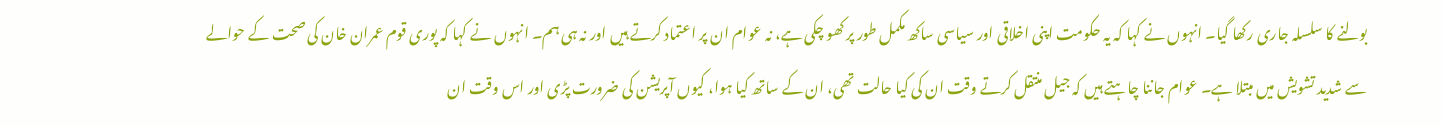بولنے کا سلسلہ جاری رکھا گیا۔ انہوں نے کہا کہ یہ حکومت اپنی اخلاقی اور سیاسی ساکھ مکمل طور پر کھو چکی ہے، نہ عوام ان پر اعتماد کرتے ہیں اور نہ ہی ہم۔ انہوں نے کہا کہ پوری قوم عمران خان کی صحت کے حوالے سے شدید تشویش میں مبتلا ہے۔ عوام جاننا چاہتے ہیں کہ جیل منتقل کرتے وقت ان کی کیا حالت تھی، ان کے ساتھ کیا ہوا، کیوں آپریشن کی ضرورت پڑی اور اس وقت ان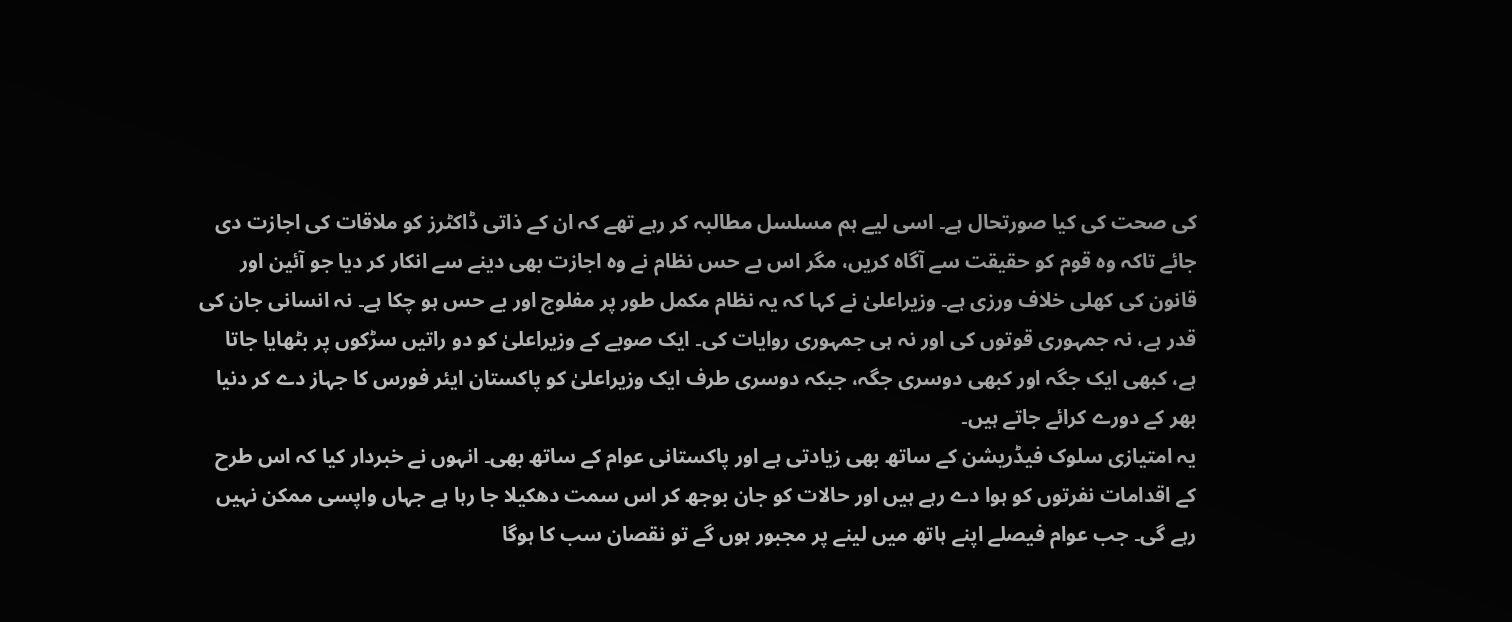کی صحت کی کیا صورتحال ہے۔ اسی لیے ہم مسلسل مطالبہ کر رہے تھے کہ ان کے ذاتی ڈاکٹرز کو ملاقات کی اجازت دی جائے تاکہ وہ قوم کو حقیقت سے آگاہ کریں، مگر اس بے حس نظام نے وہ اجازت بھی دینے سے انکار کر دیا جو آئین اور قانون کی کھلی خلاف ورزی ہے۔ وزیراعلیٰ نے کہا کہ یہ نظام مکمل طور پر مفلوج اور بے حس ہو چکا ہے۔ نہ انسانی جان کی قدر ہے، نہ جمہوری قوتوں کی اور نہ ہی جمہوری روایات کی۔ ایک صوبے کے وزیراعلیٰ کو دو راتیں سڑکوں پر بٹھایا جاتا ہے، کبھی ایک جگہ اور کبھی دوسری جگہ، جبکہ دوسری طرف ایک وزیراعلیٰ کو پاکستان ایئر فورس کا جہاز دے کر دنیا بھر کے دورے کرائے جاتے ہیں۔
یہ امتیازی سلوک فیڈریشن کے ساتھ بھی زیادتی ہے اور پاکستانی عوام کے ساتھ بھی۔ انہوں نے خبردار کیا کہ اس طرح کے اقدامات نفرتوں کو ہوا دے رہے ہیں اور حالات کو جان بوجھ کر اس سمت دھکیلا جا رہا ہے جہاں واپسی ممکن نہیں رہے گی۔ جب عوام فیصلے اپنے ہاتھ میں لینے پر مجبور ہوں گے تو نقصان سب کا ہوگا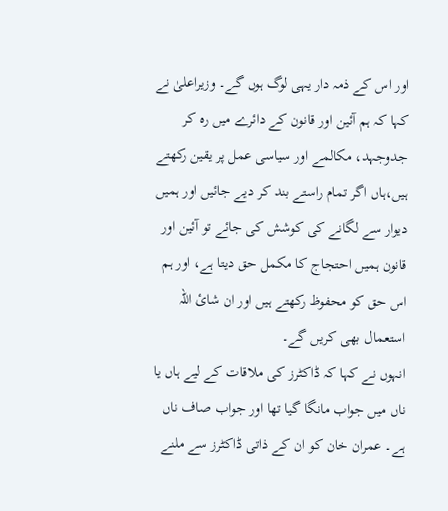اور اس کے ذمہ دار یہی لوگ ہوں گے۔ وزیراعلیٰ نے کہا کہ ہم آئین اور قانون کے دائرے میں رہ کر جدوجہد، مکالمے اور سیاسی عمل پر یقین رکھتے ہیں،ہاں اگر تمام راستے بند کر دیے جائیں اور ہمیں دیوار سے لگانے کی کوشش کی جائے تو آئین اور قانون ہمیں احتجاج کا مکمل حق دیتا ہے، اور ہم اس حق کو محفوظ رکھتے ہیں اور ان شائ اللہ استعمال بھی کریں گے۔
انہوں نے کہا کہ ڈاکٹرز کی ملاقات کے لیے ہاں یا ناں میں جواب مانگا گیا تھا اور جواب صاف ناں ہے۔ عمران خان کو ان کے ذاتی ڈاکٹرز سے ملنے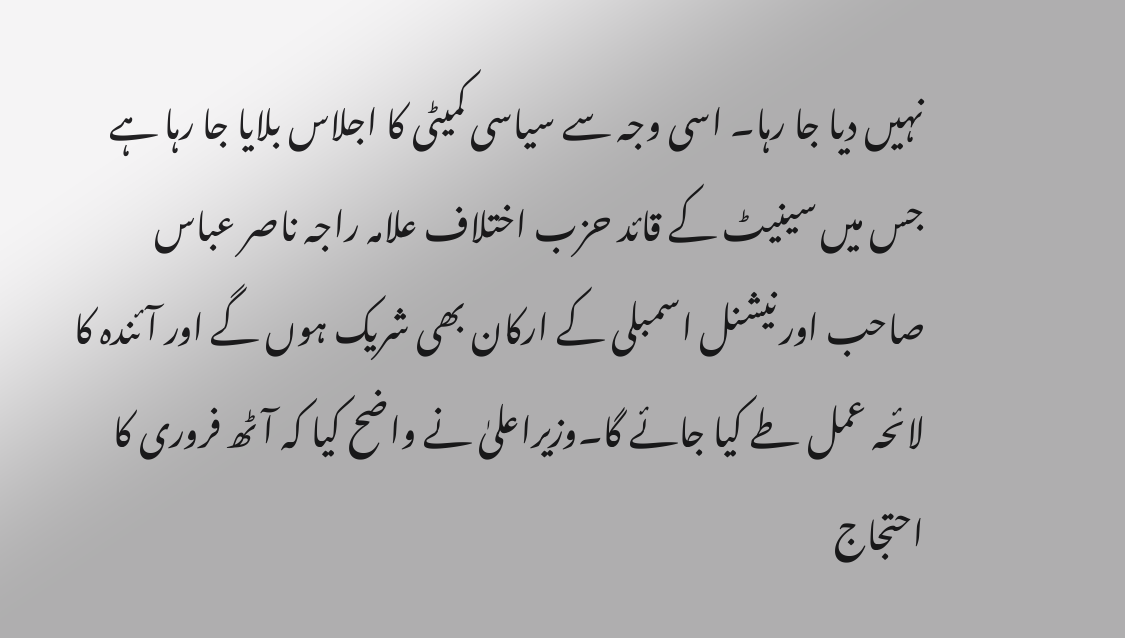نہیں دیا جا رہا۔ اسی وجہ سے سیاسی کمیٹی کا اجلاس بلایا جا رہا ہے جس میں سینیٹ کے قائد حزب اختلاف علامہ راجہ ناصر عباس صاحب اور نیشنل اسمبلی کے ارکان بھی شریک ہوں گے اور آئندہ کا لائحہ عمل طے کیا جائے گا۔وزیراعلیٰ نے واضح کیا کہ آٹھ فروری کا احتجاج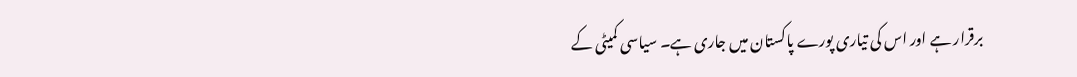برقرار ہے اور اس کی تیاری پورے پاکستان میں جاری ہے۔ سیاسی کمیٹی کے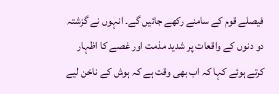فیصلے قوم کے سامنے رکھے جائیں گے۔ انہوں نے گزشتہ دو دنوں کے واقعات پر شدید مذمت اور غصے کا اظہار کرتے ہوئے کہا کہ اب بھی وقت ہے کہ ہوش کے ناخن لیے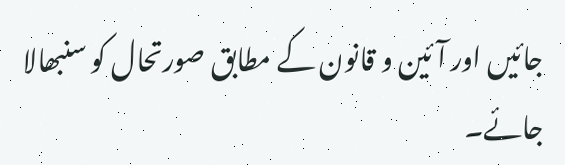جائیں اور آئین و قانون کے مطابق صورتحال کو سنبھالا جائے۔